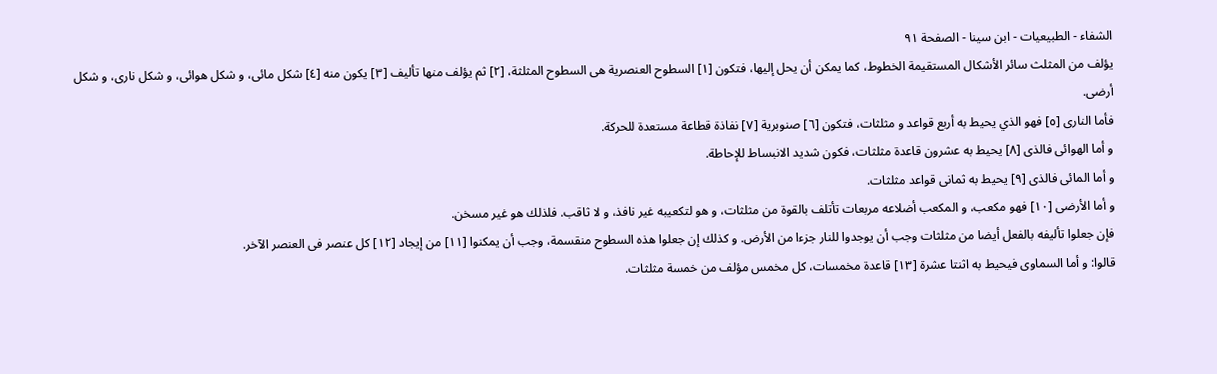الشفاء - الطبيعيات - ابن سينا - الصفحة ٩١
يؤلف من المثلث سائر الأشكال المستقيمة الخطوط، كما يمكن أن يحل إليها، فتكون [١] السطوح العنصرية هى السطوح المثلثة، [٢] ثم يؤلف منها تأليف [٣] يكون منه [٤] شكل مائى، و شكل هوائى، و شكل نارى، و شكل أرضى.
فأما النارى [٥] فهو الذي يحيط به أربع قواعد و مثلثات، فتكون [٦] صنوبرية [٧] نفاذة قطاعة مستعدة للحركة.
و أما الهوائى فالذى [٨] يحيط به عشرون قاعدة مثلثات، فكون شديد الانبساط للإحاطة.
و أما المائى فالذى [٩] يحيط به ثمانى قواعد مثلثات.
و أما الأرضى [١٠] فهو مكعب، و المكعب أضلاعه مربعات تأتلف بالقوة من مثلثات، و هو لتكعيبه غير نافذ، و لا ثاقب. فلذلك هو غير مسخن.
فإن جعلوا تأليفه بالفعل أيضا من مثلثات وجب أن يوجدوا للنار جزءا من الأرض. و كذلك إن جعلوا هذه السطوح منقسمة، وجب أن يمكنوا [١١] من إيجاد [١٢] كل عنصر فى العنصر الآخر.
قالوا: و أما السماوى فيحيط به اثنتا عشرة [١٣] قاعدة مخمسات، كل مخمس مؤلف من خمسة مثلثات.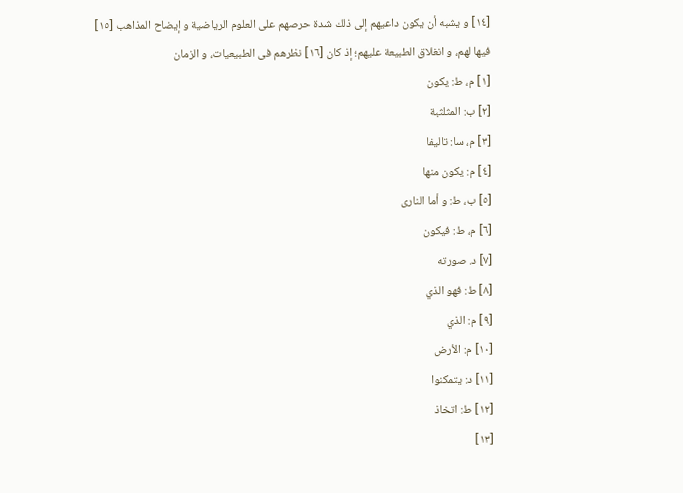[١٤] و يشبه أن يكون داعيهم إلى ذلك شدة حرصهم على العلوم الرياضية و إيضاح المذاهب [١٥] فيها لهم، و انغلاق الطبيعة عليهم؛ إذ كان [١٦] نظرهم فى الطبيعيات، و الزمان
[١] م، ط: يكون
[٢] ب: المثلثبة
[٣] م، سا: تاليفا
[٤] م: يكون منها
[٥] ب، ط: و أما النارى
[٦] م، ط: فيكون
[٧] د. صورته
[٨] ط: فهو الذي
[٩] م: الذي
[١٠] م: الأرض
[١١] د: يتمكنوا
[١٢] ط: اتخاذ
[١٣]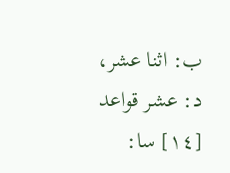ب: اثنا عشر، د: عشر قواعد
[١٤] سا: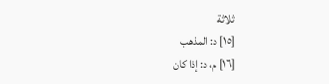ثلاثة
[١٥] د: المذهب
[١٦] م، د: إذا كان